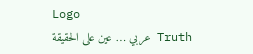Logo
Truth عربي … عين على الحقيقة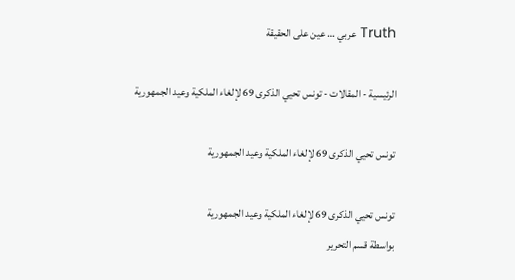Truth عربي … عين على الحقيقة

الرئيسية - المقالات - تونس تحيي الذكرى 69 لإلغاء الملكية وعيد الجمهورية

تونس تحيي الذكرى 69 لإلغاء الملكية وعيد الجمهورية

تونس تحيي الذكرى 69 لإلغاء الملكية وعيد الجمهورية
بواسطة قسم التحرير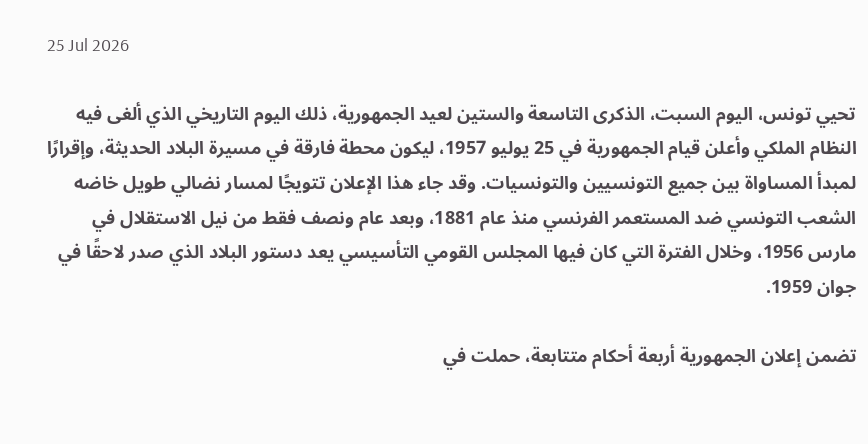25 Jul 2026

تحيي تونس، اليوم السبت، الذكرى التاسعة والستين لعيد الجمهورية، ذلك اليوم التاريخي الذي ألغى فيه النظام الملكي وأعلن قيام الجمهورية في 25 يوليو 1957، ليكون محطة فارقة في مسيرة البلاد الحديثة، وإقرارًا لمبدأ المساواة بين جميع التونسيين والتونسيات. وقد جاء هذا الإعلان تتويجًا لمسار نضالي طويل خاضه الشعب التونسي ضد المستعمر الفرنسي منذ عام 1881، وبعد عام ونصف فقط من نيل الاستقلال في مارس 1956، وخلال الفترة التي كان فيها المجلس القومي التأسيسي يعد دستور البلاد الذي صدر لاحقًا في جوان 1959.

تضمن إعلان الجمهورية أربعة أحكام متتابعة، حملت في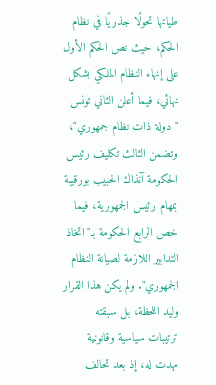طياتها تحولًا جذريًا في نظام الحكم، حيث نص الحكم الأول على إنهاء النظام الملكي بشكل نهائي، فيما أعلن الثاني تونس "دولة ذات نظام جمهوري"، وتضمن الثالث تكليف رئيس الحكومة آنذاك الحبيب بورقيبة بمهام رئيس الجمهورية، فيما خص الرابع الحكومة بـ"اتخاذ التدابير اللازمة لصيانة النظام الجمهوري". ولم يكن هذا القرار وليد اللحظة، بل سبقته ترتيبات سياسية وقانونية مهدت له، إذ بعد تحالف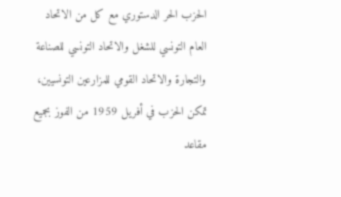الحزب الحر الدستوري مع كل من الاتحاد العام التونسي للشغل والاتحاد التونسي للصناعة والتجارة والاتحاد القومي للمزارعين التونسيين، تمكن الحزب في أفريل 1959 من الفوز بجميع مقاعد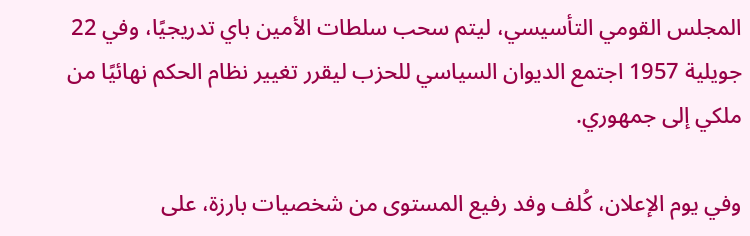المجلس القومي التأسيسي، ليتم سحب سلطات الأمين باي تدريجيًا، وفي 22 جويلية 1957 اجتمع الديوان السياسي للحزب ليقرر تغيير نظام الحكم نهائيًا من ملكي إلى جمهوري.

وفي يوم الإعلان، كُلف وفد رفيع المستوى من شخصيات بارزة، على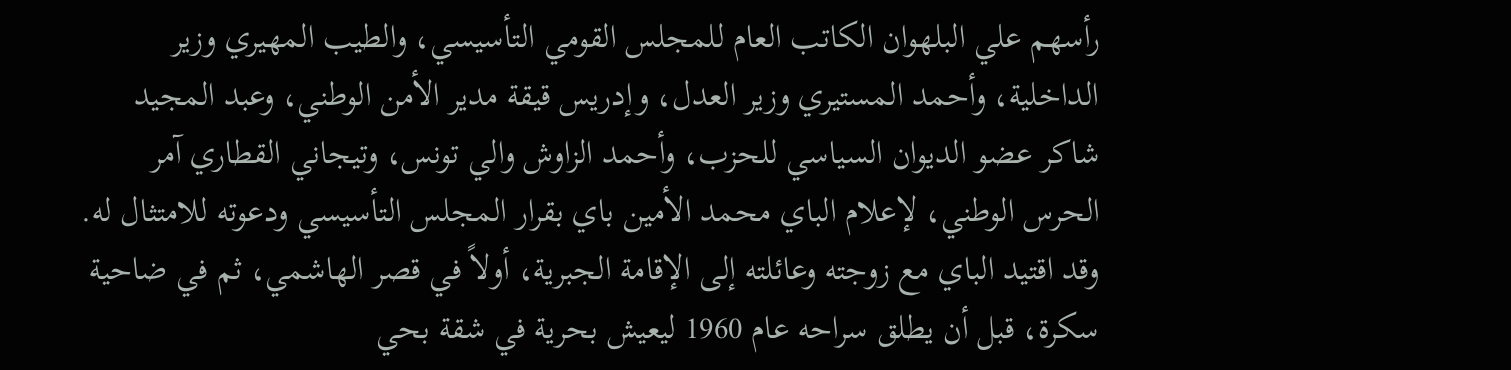رأسهم علي البلهوان الكاتب العام للمجلس القومي التأسيسي، والطيب المهيري وزير الداخلية، وأحمد المستيري وزير العدل، وإدريس قيقة مدير الأمن الوطني، وعبد المجيد شاكر عضو الديوان السياسي للحزب، وأحمد الزاوش والي تونس، وتيجاني القطاري آمر الحرس الوطني، لإعلام الباي محمد الأمين باي بقرار المجلس التأسيسي ودعوته للامتثال له. وقد اقتيد الباي مع زوجته وعائلته إلى الإقامة الجبرية، أولاً في قصر الهاشمي، ثم في ضاحية سكرة، قبل أن يطلق سراحه عام 1960 ليعيش بحرية في شقة بحي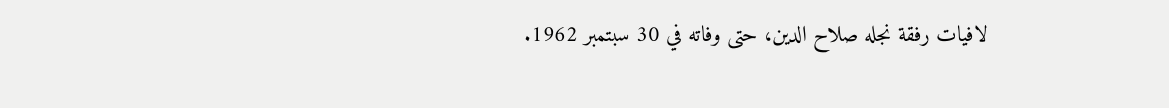لافيات رفقة نجله صلاح الدين، حتى وفاته في 30 سبتمبر 1962.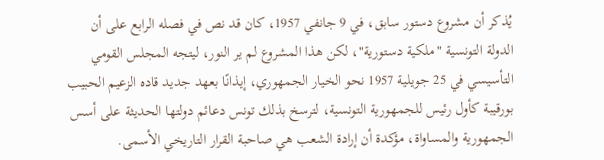يُذكر أن مشروع دستور سابق، في 9 جانفي 1957، كان قد نص في فصله الرابع على أن الدولة التونسية "ملكية دستورية"، لكن هذا المشروع لم ير النور، ليتجه المجلس القومي التأسيسي في 25 جويلية 1957 نحو الخيار الجمهوري، إيذانًا بعهد جديد قاده الزعيم الحبيب بورقيبة كأول رئيس للجمهورية التونسية، لترسخ بذلك تونس دعائم دولتها الحديثة على أسس الجمهورية والمساواة، مؤكدة أن إرادة الشعب هي صاحبة القرار التاريخي الأسمى.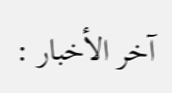آخر الأخبار :